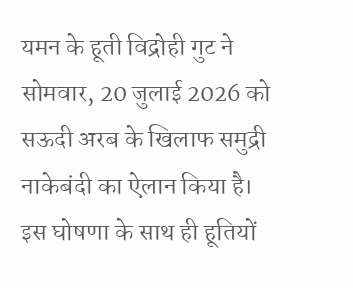यमन के हूती विद्रोही गुट ने सोमवार, 20 जुलाई 2026 को सऊदी अरब के खिलाफ समुद्री नाकेबंदी का ऐलान किया है। इस घोषणा के साथ ही हूतियों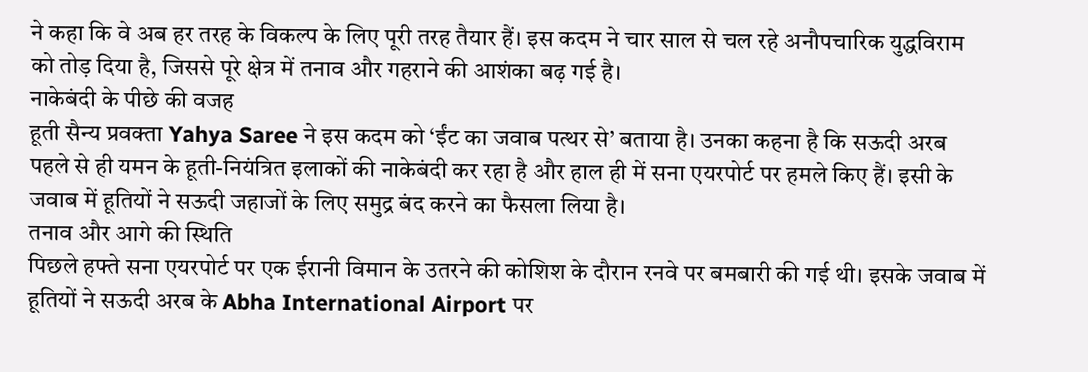ने कहा कि वे अब हर तरह के विकल्प के लिए पूरी तरह तैयार हैं। इस कदम ने चार साल से चल रहे अनौपचारिक युद्धविराम को तोड़ दिया है, जिससे पूरे क्षेत्र में तनाव और गहराने की आशंका बढ़ गई है।
नाकेबंदी के पीछे की वजह
हूती सैन्य प्रवक्ता Yahya Saree ने इस कदम को ‘ईंट का जवाब पत्थर से’ बताया है। उनका कहना है कि सऊदी अरब पहले से ही यमन के हूती-नियंत्रित इलाकों की नाकेबंदी कर रहा है और हाल ही में सना एयरपोर्ट पर हमले किए हैं। इसी के जवाब में हूतियों ने सऊदी जहाजों के लिए समुद्र बंद करने का फैसला लिया है।
तनाव और आगे की स्थिति
पिछले हफ्ते सना एयरपोर्ट पर एक ईरानी विमान के उतरने की कोशिश के दौरान रनवे पर बमबारी की गई थी। इसके जवाब में हूतियों ने सऊदी अरब के Abha International Airport पर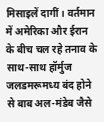मिसाइलें दागीं। वर्तमान में अमेरिका और ईरान के बीच चल रहे तनाव के साथ-साथ हॉर्मुज जलडमरूमध्य बंद होने से बाब अल-मंडेब जैसे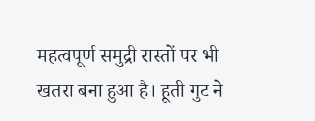महत्वपूर्ण समुद्री रास्तों पर भी खतरा बना हुआ है। हूती गुट ने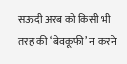सऊदी अरब को किसी भी तरह की ‘बेवकूफी’ न करने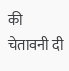की चेतावनी दी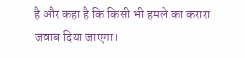है और कहा है कि किसी भी हमले का करारा जवाब दिया जाएगा।